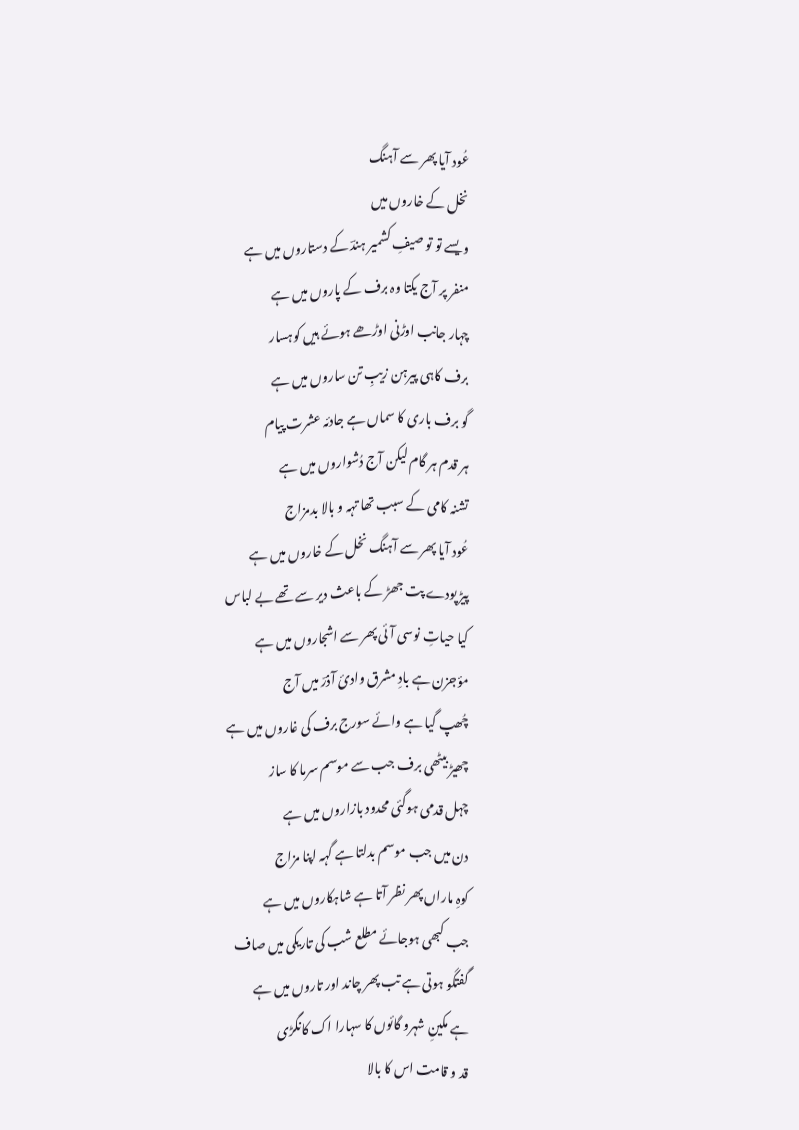عُود آیا پھر سے آہنگ
نخل کے خاروں میں
ویسے تو تو صیفِ کشمیر ہندؔ کے دستاروں میں ہے
منفر پر آج یکتا وہ برف کے پاروں میں ہے
چہار جانب اوڑنی اوڑھے ہوئے ہیں کوہسار
برف کاہی پیرہن زیبِ تن ساروں میں ہے
گو برف باری کا سماں ہے جادئہ عشرت پیام
ہر قدم ہر گام لیکن آج دُشواروں میں ہے
تشنہ کامی کے سبب تھا تہہ و بالا بدمزاج
عُود آیا پھر سے آہنگ نخل کے خاروں میں ہے
پیڑ پودے پت جھڑ کے باعث دیر سے تھے بے لباس
کیا حیاتِ نوسی آئی پھر سے اشجاروں میں ہے
مؤجزن ہے بادِ مشرق وادیٔ آذرؔ میں آج
چُھپ گیا ہے وائے سورج برف کی غاروں میں ہے
چھیڑ بیٹھی برف جب سے موسم سرما کا ساز
چہل قدمی ہوگئی محدود بازاروں میں ہے
دن میں جب موسم بدلتا ہے گہہ اپنا مزاج
کوہِ ماراں پھر نظر آتا ہے شاہکاروں میں ہے
جب کبھی ہوجائے مطلع شب کی تاریکی میں صاف
گفتگو ہوتی ہے تب پھر چاند اور تاروں میں ہے
ہے مکینِ شہرو گائوں کا سہارا اک کانگڑی
قد و قامت اس کا بالا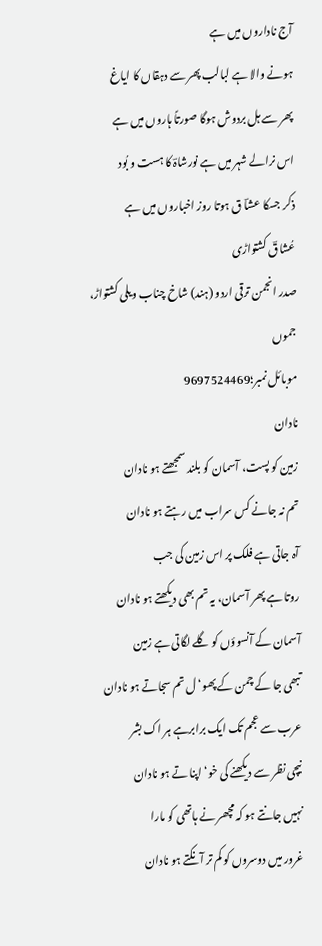آج ناداروں میں ہے
ہونے والا ہے لبالب پھر سے دہقاں کا ایاغ
پھر سے ہل بردوش ہوگا صورتاً ہاروں میں ہے
اس نرالے شہر میں ہے نورشاہؔ کا ہست و بُود
ذکر جسکا عشاؔ ق ہوتا روز اخباروں میں ہے
عُشاقؔ کشتواڑی
صدر انجمن ترقی اردو (ہند) شاخ چناب ویلی کشتواڑ، جموں
موبائل نمبر؛9697524469
نادان
زمین کو پست، آسمان کو بلند سمجھتے ہو نادان
تم نہ جانے کس سراب میں رہتے ہو نادان
آہ جاتی ہے فلک پر اس زمین کی جب
روتا ہے پھر آسمان، یہ تم بھی دیکھتے ہو نادان
آسمان کے آنسوؤں کو گلے لگاتی ہے زمین
تبھی جا کے چمن کے پھو‘ل تم سجاتے ہو نادان
عرب سے عجم تک ایک برابرہے ہر اک بشر
نیچی نظر سے دیکھنے کی خو‘ اپنا تے ہو نادان
نہیں جانتے ہو کہ مچھر نے ہاتھی کو مارا
غرور میں دوسروں کو کم تر آنکتے ہو نادان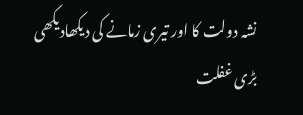نشہ دولت کا اور تیری زمانے کی دیکھادیکھی
بڑی غفلت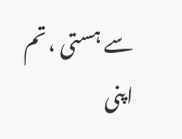سے ہستی ، تم اپنی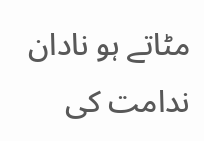مٹاتے ہو نادان
ندامت کی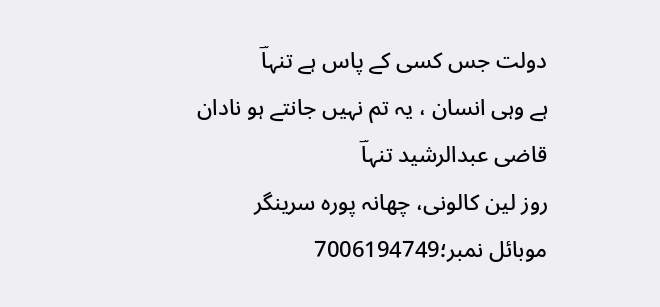دولت جس کسی کے پاس ہے تنہاؔ
ہے وہی انسان ، یہ تم نہیں جانتے ہو نادان
قاضی عبدالرشید تنہاؔ
روز لین کالونی، چھانہ پورہ سرینگر
موبائل نمبر؛7006194749